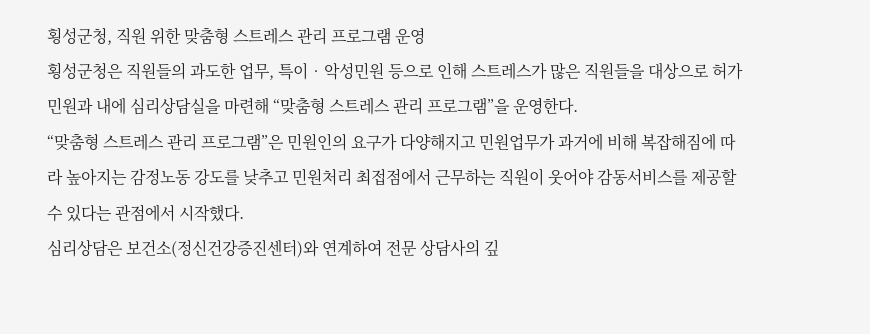횡성군청, 직원 위한 맞춤형 스트레스 관리 프로그램 운영
횡성군청은 직원들의 과도한 업무, 특이‧악성민원 등으로 인해 스트레스가 많은 직원들을 대상으로 허가민원과 내에 심리상담실을 마련해 “맞춤형 스트레스 관리 프로그램”을 운영한다.
“맞춤형 스트레스 관리 프로그램”은 민원인의 요구가 다양해지고 민원업무가 과거에 비해 복잡해짐에 따라 높아지는 감정노동 강도를 낮추고 민원처리 최접점에서 근무하는 직원이 웃어야 감동서비스를 제공할 수 있다는 관점에서 시작했다.
심리상담은 보건소(정신건강증진센터)와 연계하여 전문 상담사의 깊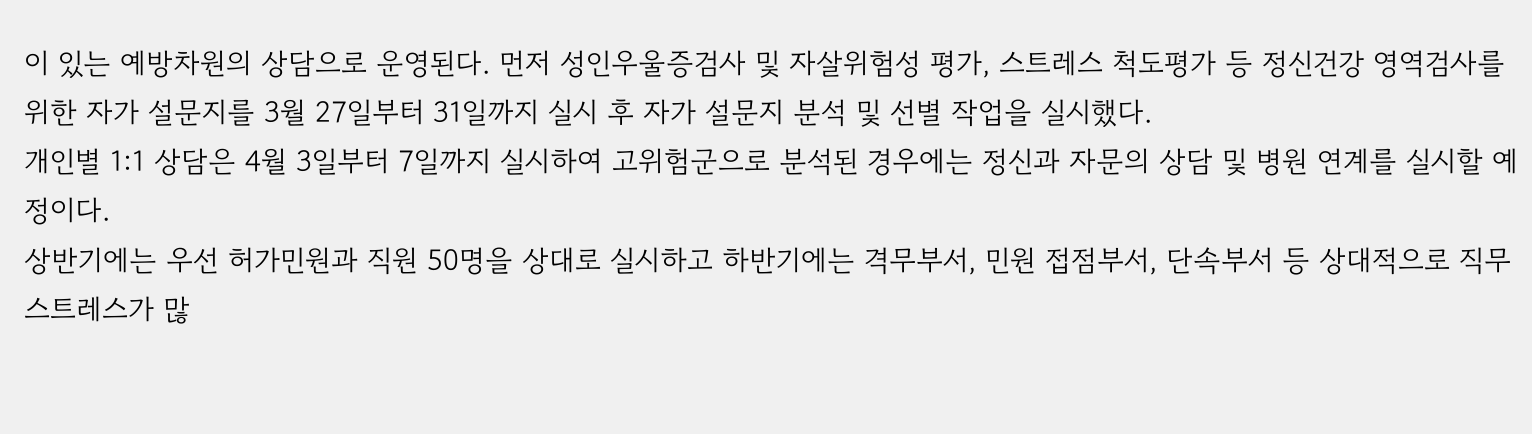이 있는 예방차원의 상담으로 운영된다. 먼저 성인우울증검사 및 자살위험성 평가, 스트레스 척도평가 등 정신건강 영역검사를 위한 자가 설문지를 3월 27일부터 31일까지 실시 후 자가 설문지 분석 및 선별 작업을 실시했다.
개인별 1:1 상담은 4월 3일부터 7일까지 실시하여 고위험군으로 분석된 경우에는 정신과 자문의 상담 및 병원 연계를 실시할 예정이다.
상반기에는 우선 허가민원과 직원 50명을 상대로 실시하고 하반기에는 격무부서, 민원 접점부서, 단속부서 등 상대적으로 직무 스트레스가 많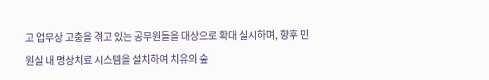고 업무상 고충을 겪고 있는 공무원들을 대상으로 확대 실시하며, 향후 민원실 내 명상치료 시스템을 설치하여 치유의 숲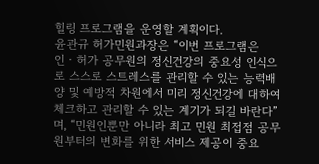힐링 프로그램을 운영할 계획이다.
윤관규 허가민원과장은 “이번 프로그램은 인‧허가 공무원의 정신건강의 중요성 인식으로 스스로 스트레스를 관리할 수 있는 능력배양 및 예방적 차원에서 미리 정신건강에 대하여 체크하고 관리할 수 있는 계기가 되길 바란다”며, “민원인뿐만 아니라 최고 민원 최접점 공무원부터의 변화를 위한 서비스 제공이 중요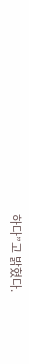하다”고 밝혔다.